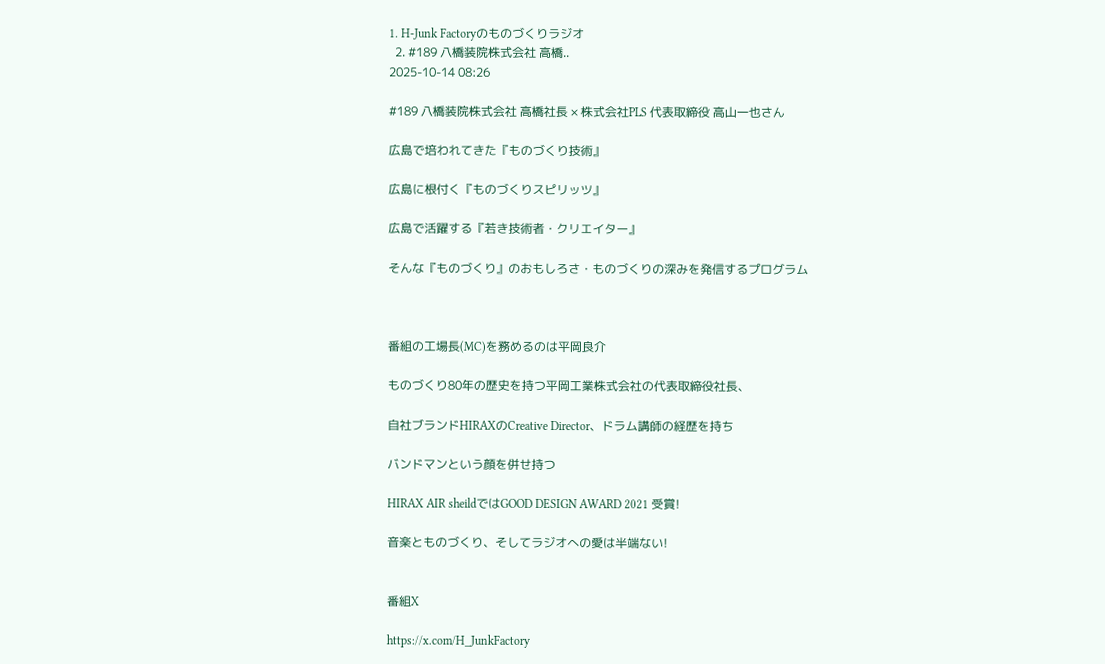1. H-Junk Factoryのものづくりラジオ
  2. #189 八橋装院株式会社 高橋..
2025-10-14 08:26

#189 八橋装院株式会社 高橋社長 × 株式会社PLS 代表取締役 高山一也さん

広島で培われてきた『ものづくり技術』

広島に根付く『ものづくりスピリッツ』

広島で活躍する『若き技術者・クリエイター』

そんな『ものづくり』のおもしろさ・ものづくりの深みを発信するプログラム



番組の工場長(MC)を務めるのは平岡良介

ものづくり80年の歴史を持つ平岡工業株式会社の代表取締役社長、

自社ブランドHIRAXのCreative Director、ドラム講師の経歴を持ち

バンドマンという顔を併せ持つ

HIRAX AIR sheildではGOOD DESIGN AWARD 2021 受賞!

音楽とものづくり、そしてラジオへの愛は半端ない!


番組X

https://x.com/H_JunkFactory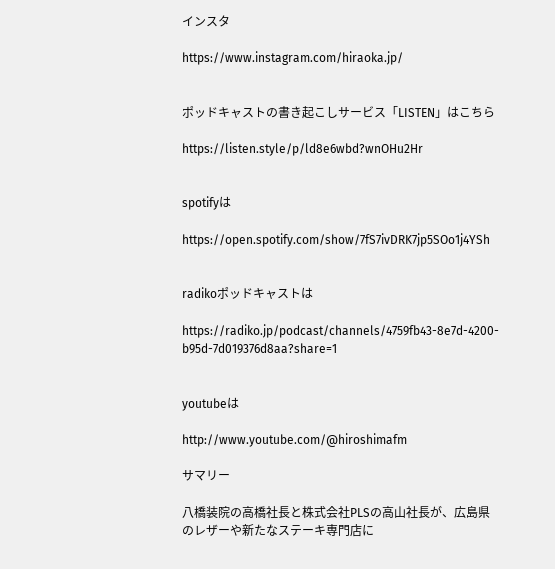インスタ

https://www.instagram.com/hiraoka.jp/


ポッドキャストの書き起こしサービス「LISTEN」はこちら

https://listen.style/p/ld8e6wbd?wnOHu2Hr


spotifyは

https://open.spotify.com/show/7fS7ivDRK7jp5SOo1j4YSh


radikoポッドキャストは

https://radiko.jp/podcast/channels/4759fb43-8e7d-4200-b95d-7d019376d8aa?share=1


youtubeは

http://www.youtube.com/@hiroshimafm

サマリー

八橋装院の高橋社長と株式会社PLSの高山社長が、広島県のレザーや新たなステーキ専門店に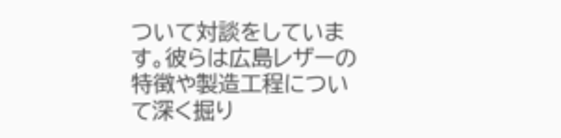ついて対談をしています。彼らは広島レザーの特徴や製造工程について深く掘り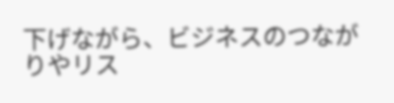下げながら、ビジネスのつながりやリス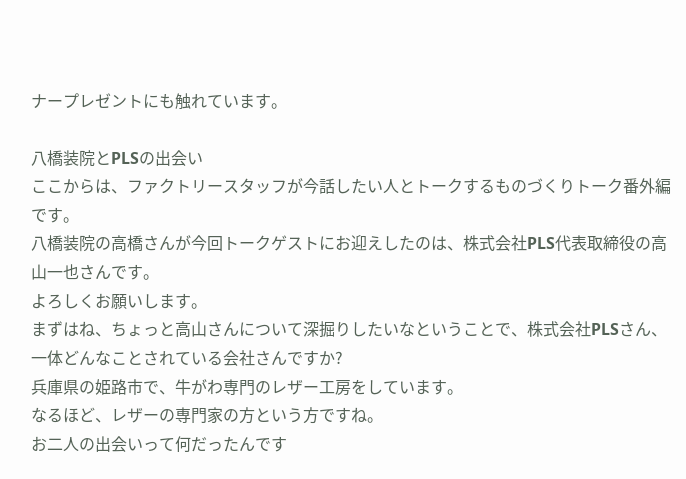ナープレゼントにも触れています。

八橋装院とPLSの出会い
ここからは、ファクトリースタッフが今話したい人とトークするものづくりトーク番外編です。
八橋装院の高橋さんが今回トークゲストにお迎えしたのは、株式会社PLS代表取締役の高山一也さんです。
よろしくお願いします。
まずはね、ちょっと高山さんについて深掘りしたいなということで、株式会社PLSさん、一体どんなことされている会社さんですか?
兵庫県の姫路市で、牛がわ専門のレザー工房をしています。
なるほど、レザーの専門家の方という方ですね。
お二人の出会いって何だったんです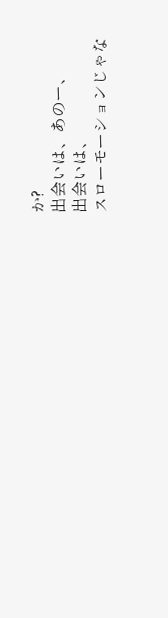か?
出会いは、あのー、
出会いは、
スローモーションじゃな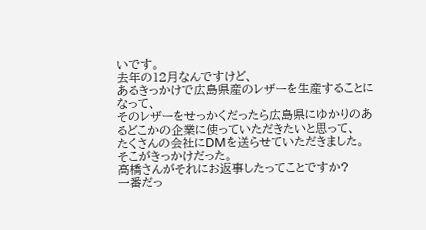いです。
去年の12月なんですけど、
あるきっかけで広島県産のレザーを生産することになって、
そのレザーをせっかくだったら広島県にゆかりのあるどこかの企業に使っていただきたいと思って、
たくさんの会社にDMを送らせていただきました。
そこがきっかけだった。
高橋さんがそれにお返事したってことですか?
一番だっ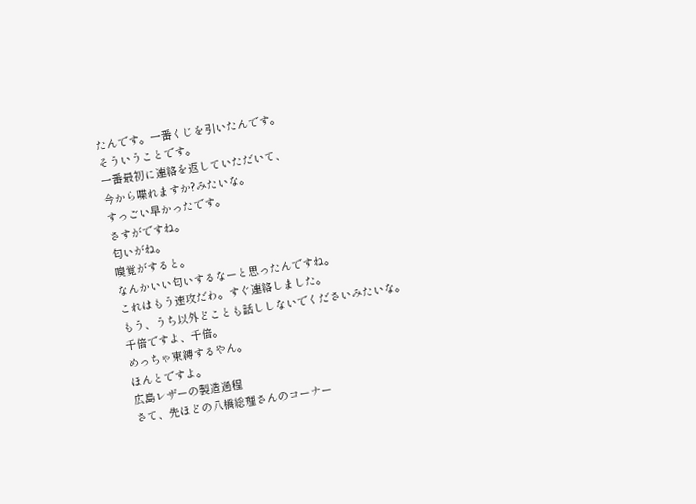たんです。一番くじを引いたんです。
そういうことです。
一番最初に連絡を返していただいて、
今から喋れますか?みたいな。
すっごい早かったです。
さすがですね。
匂いがね。
嗅覚がすると。
なんかいい匂いするなーと思ったんですね。
これはもう速攻だわ。すぐ連絡しました。
もう、うち以外どことも話ししないでくださいみたいな。
千倍ですよ、千倍。
めっちゃ束縛するやん。
ほんとですよ。
広島レザーの製造過程
さて、先ほどの八橋総理さんのコーナー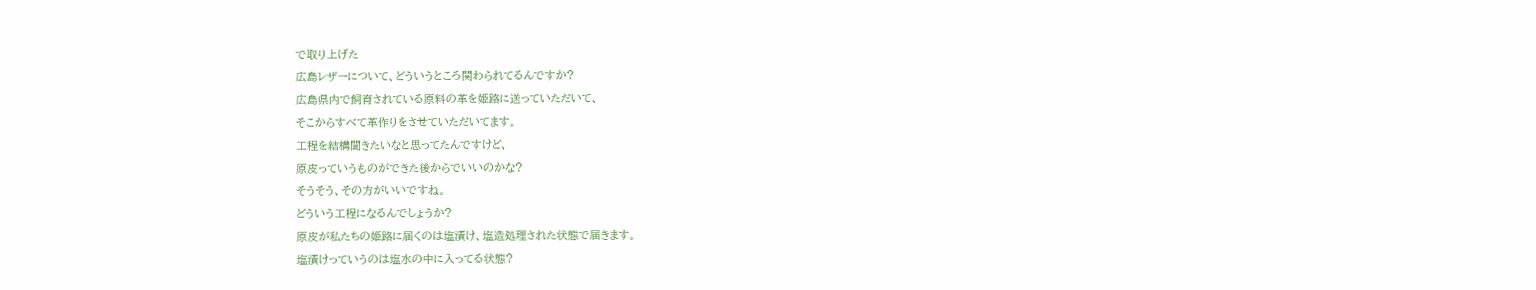で取り上げた
広島レザーについて、どういうところ関わられてるんですか?
広島県内で飼育されている原料の革を姫路に送っていただいて、
そこからすべて革作りをさせていただいてます。
工程を結構聞きたいなと思ってたんですけど、
原皮っていうものができた後からでいいのかな?
そうそう、その方がいいですね。
どういう工程になるんでしょうか?
原皮が私たちの姫路に届くのは塩漬け、塩造処理された状態で届きます。
塩漬けっていうのは塩水の中に入ってる状態?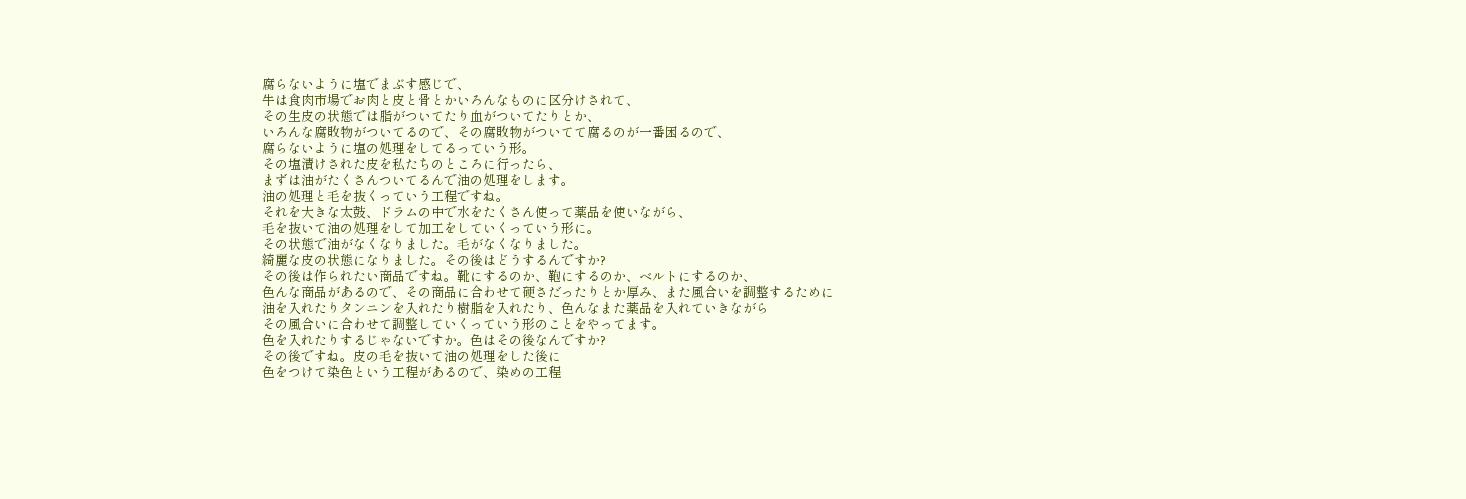腐らないように塩でまぶす感じで、
牛は食肉市場でお肉と皮と骨とかいろんなものに区分けされて、
その生皮の状態では脂がついてたり血がついてたりとか、
いろんな腐敗物がついてるので、その腐敗物がついてて腐るのが一番困るので、
腐らないように塩の処理をしてるっていう形。
その塩漬けされた皮を私たちのところに行ったら、
まずは油がたくさんついてるんで油の処理をします。
油の処理と毛を抜くっていう工程ですね。
それを大きな太鼓、ドラムの中で水をたくさん使って薬品を使いながら、
毛を抜いて油の処理をして加工をしていくっていう形に。
その状態で油がなくなりました。毛がなくなりました。
綺麗な皮の状態になりました。その後はどうするんですか?
その後は作られたい商品ですね。靴にするのか、鞄にするのか、ベルトにするのか、
色んな商品があるので、その商品に合わせて硬さだったりとか厚み、また風合いを調整するために
油を入れたりタンニンを入れたり樹脂を入れたり、色んなまた薬品を入れていきながら
その風合いに合わせて調整していくっていう形のことをやってます。
色を入れたりするじゃないですか。色はその後なんですか?
その後ですね。皮の毛を抜いて油の処理をした後に
色をつけて染色という工程があるので、染めの工程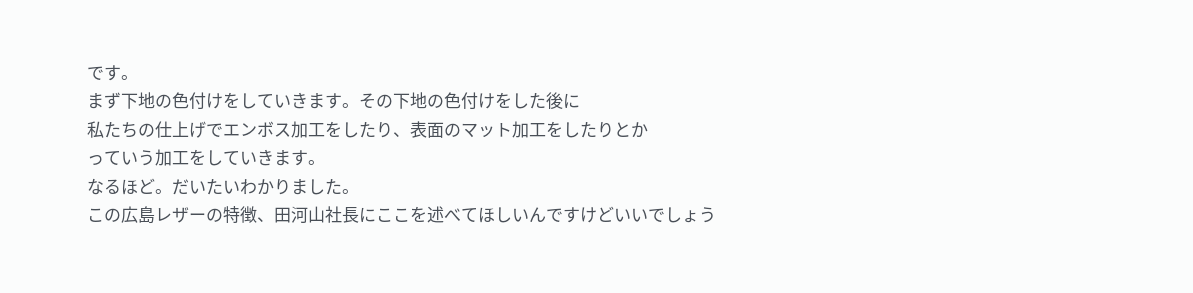です。
まず下地の色付けをしていきます。その下地の色付けをした後に
私たちの仕上げでエンボス加工をしたり、表面のマット加工をしたりとか
っていう加工をしていきます。
なるほど。だいたいわかりました。
この広島レザーの特徴、田河山社長にここを述べてほしいんですけどいいでしょう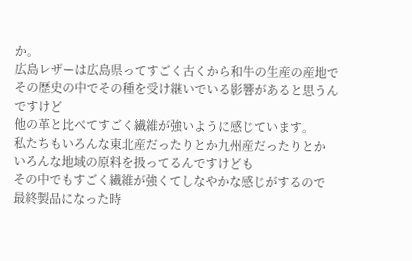か。
広島レザーは広島県ってすごく古くから和牛の生産の産地で
その歴史の中でその種を受け継いでいる影響があると思うんですけど
他の革と比べてすごく繊維が強いように感じています。
私たちもいろんな東北産だったりとか九州産だったりとか
いろんな地域の原料を扱ってるんですけども
その中でもすごく繊維が強くてしなやかな感じがするので
最終製品になった時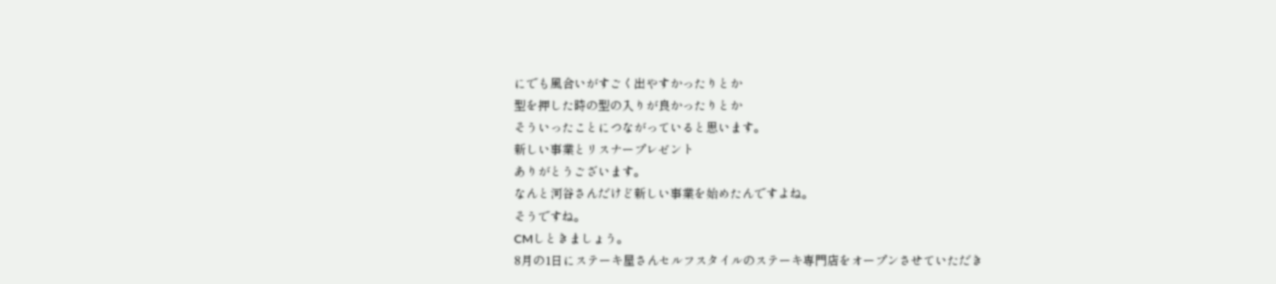にでも風合いがすごく出やすかったりとか
型を押した時の型の入りが良かったりとか
そういったことにつながっていると思います。
新しい事業とリスナープレゼント
ありがとうございます。
なんと河谷さんだけど新しい事業を始めたんですよね。
そうですね。
CMしときましょう。
8月の1日にステーキ屋さんセルフスタイルのステーキ専門店をオープンさせていただき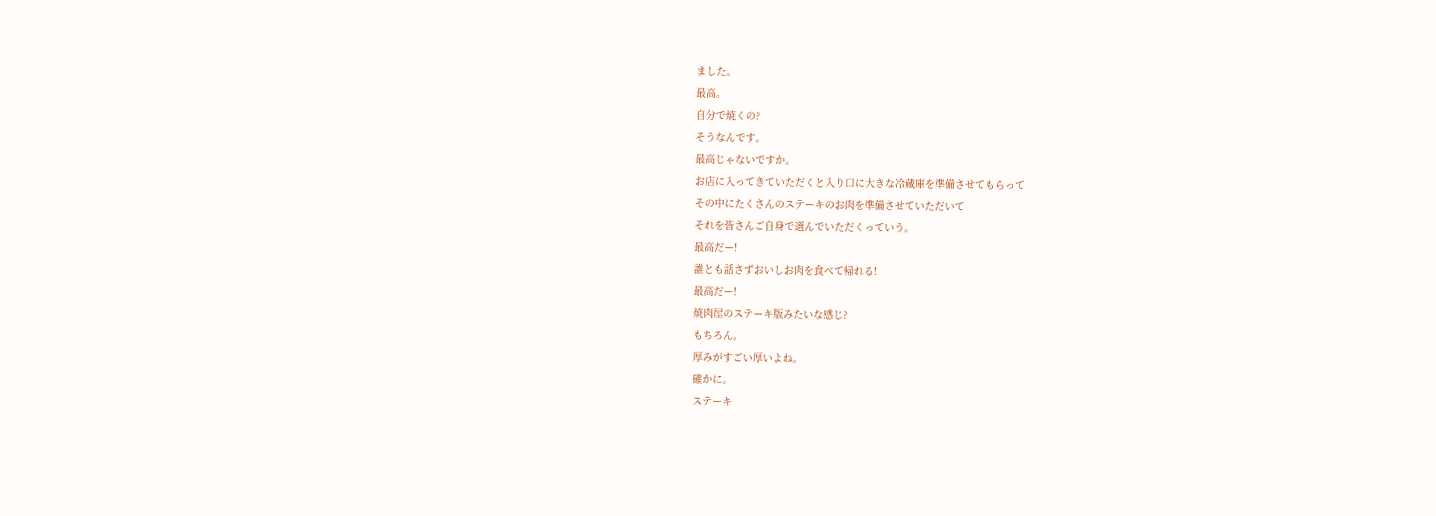ました。
最高。
自分で焼くの?
そうなんです。
最高じゃないですか。
お店に入ってきていただくと入り口に大きな冷蔵庫を準備させてもらって
その中にたくさんのステーキのお肉を準備させていただいて
それを皆さんご自身で選んでいただくっていう。
最高だー!
誰とも話さずおいしお肉を食べて帰れる!
最高だー!
焼肉屋のステーキ版みたいな感じ?
もちろん。
厚みがすごい厚いよね。
確かに。
ステーキ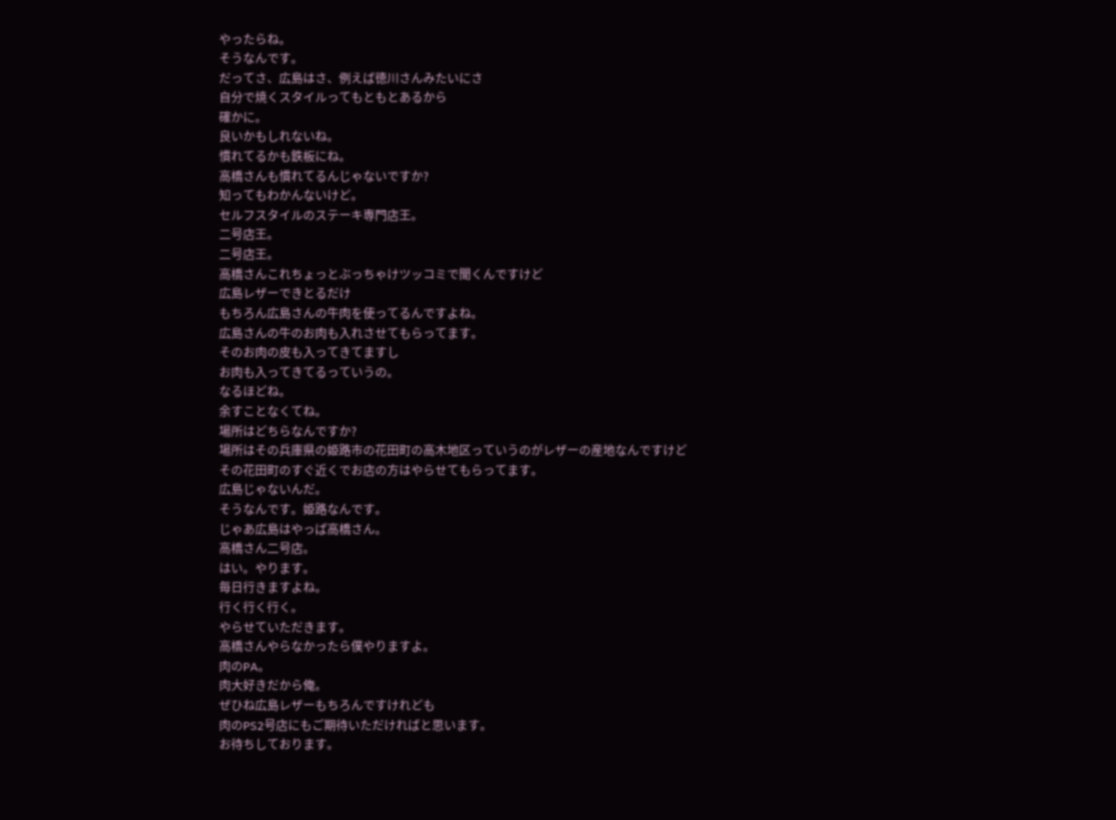やったらね。
そうなんです。
だってさ、広島はさ、例えば徳川さんみたいにさ
自分で焼くスタイルってもともとあるから
確かに。
良いかもしれないね。
慣れてるかも鉄板にね。
高橋さんも慣れてるんじゃないですか?
知ってもわかんないけど。
セルフスタイルのステーキ専門店王。
二号店王。
二号店王。
高橋さんこれちょっとぶっちゃけツッコミで聞くんですけど
広島レザーできとるだけ
もちろん広島さんの牛肉を使ってるんですよね。
広島さんの牛のお肉も入れさせてもらってます。
そのお肉の皮も入ってきてますし
お肉も入ってきてるっていうの。
なるほどね。
余すことなくてね。
場所はどちらなんですか?
場所はその兵庫県の姫路市の花田町の高木地区っていうのがレザーの産地なんですけど
その花田町のすぐ近くでお店の方はやらせてもらってます。
広島じゃないんだ。
そうなんです。姫路なんです。
じゃあ広島はやっぱ高橋さん。
高橋さん二号店。
はい。やります。
毎日行きますよね。
行く行く行く。
やらせていただきます。
高橋さんやらなかったら僕やりますよ。
肉のPA。
肉大好きだから俺。
ぜひね広島レザーもちろんですけれども
肉のPS2号店にもご期待いただければと思います。
お待ちしております。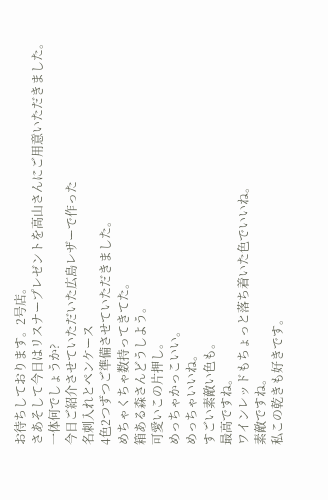お待ちしております。2号店。
さあそして今日はリスナープレゼントを高山さんにご用意いただきました。
一体何でしょうか?
今日ご紹介させていただいた広島レザーで作った
名刺入れとペンケース
4色2つずつご準備させていただきました。
めちゃくちゃ数持ってきてた。
箱ある森さんどうしよう。
可愛いこの片押し。
めっちゃかっこいい。
めっちゃいいね。
すごい素敵い色も。
最高ですね。
ワインレッドもちょっと落ち着いた色でいいね。
素敵ですね。
私この乾きも好きです。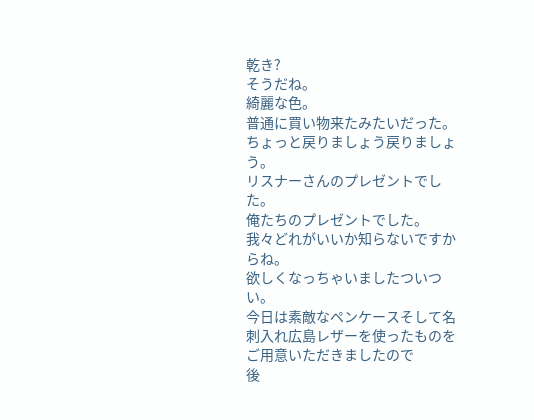乾き?
そうだね。
綺麗な色。
普通に買い物来たみたいだった。
ちょっと戻りましょう戻りましょう。
リスナーさんのプレゼントでした。
俺たちのプレゼントでした。
我々どれがいいか知らないですからね。
欲しくなっちゃいましたついつい。
今日は素敵なペンケースそして名刺入れ広島レザーを使ったものをご用意いただきましたので
後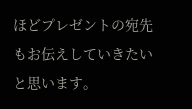ほどプレゼントの宛先もお伝えしていきたいと思います。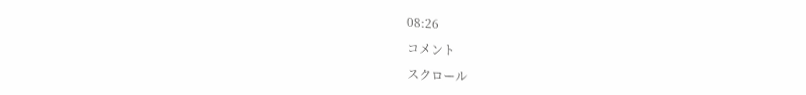08:26

コメント

スクロール